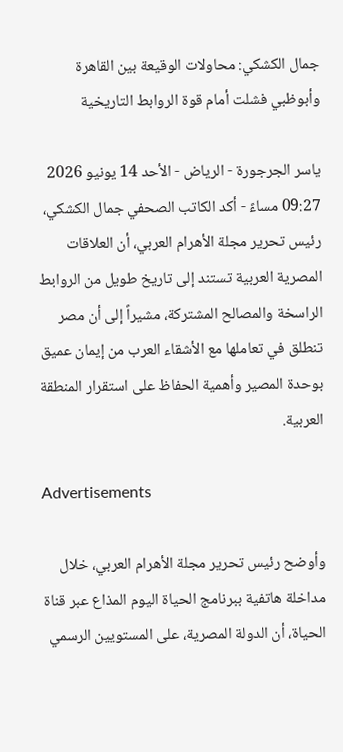جمال الكشكي: محاولات الوقيعة بين القاهرة وأبوظبي فشلت أمام قوة الروابط التاريخية

ياسر الجرجورة - الرياض - الأحد 14 يونيو 2026 09:27 مساءً - أكد الكاتب الصحفي جمال الكشكي، رئيس تحرير مجلة الأهرام العربي، أن العلاقات المصرية العربية تستند إلى تاريخ طويل من الروابط الراسخة والمصالح المشتركة، مشيراً إلى أن مصر تنطلق في تعاملها مع الأشقاء العرب من إيمان عميق بوحدة المصير وأهمية الحفاظ على استقرار المنطقة العربية.

Advertisements

وأوضح رئيس تحرير مجلة الأهرام العربي، خلال مداخلة هاتفية ببرنامج الحياة اليوم المذاع عبر قناة الحياة، أن الدولة المصرية، على المستويين الرسمي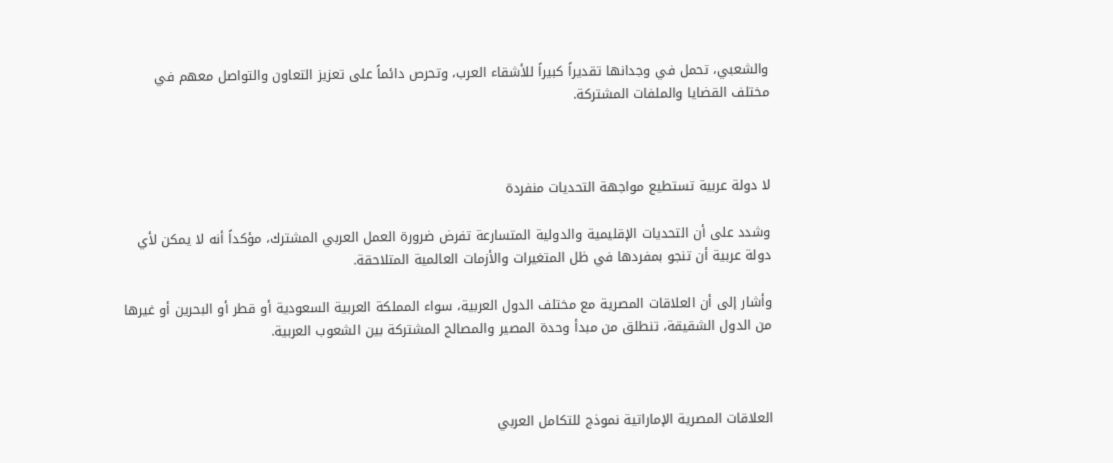والشعبي، تحمل في وجدانها تقديراً كبيراً للأشقاء العرب، وتحرص دائماً على تعزيز التعاون والتواصل معهم في مختلف القضايا والملفات المشتركة.



لا دولة عربية تستطيع مواجهة التحديات منفردة

وشدد على أن التحديات الإقليمية والدولية المتسارعة تفرض ضرورة العمل العربي المشترك، مؤكداً أنه لا يمكن لأي دولة عربية أن تنجو بمفردها في ظل المتغيرات والأزمات العالمية المتلاحقة.

وأشار إلى أن العلاقات المصرية مع مختلف الدول العربية، سواء المملكة العربية السعودية أو قطر أو البحرين أو غيرها من الدول الشقيقة، تنطلق من مبدأ وحدة المصير والمصالح المشتركة بين الشعوب العربية.



العلاقات المصرية الإماراتية نموذج للتكامل العربي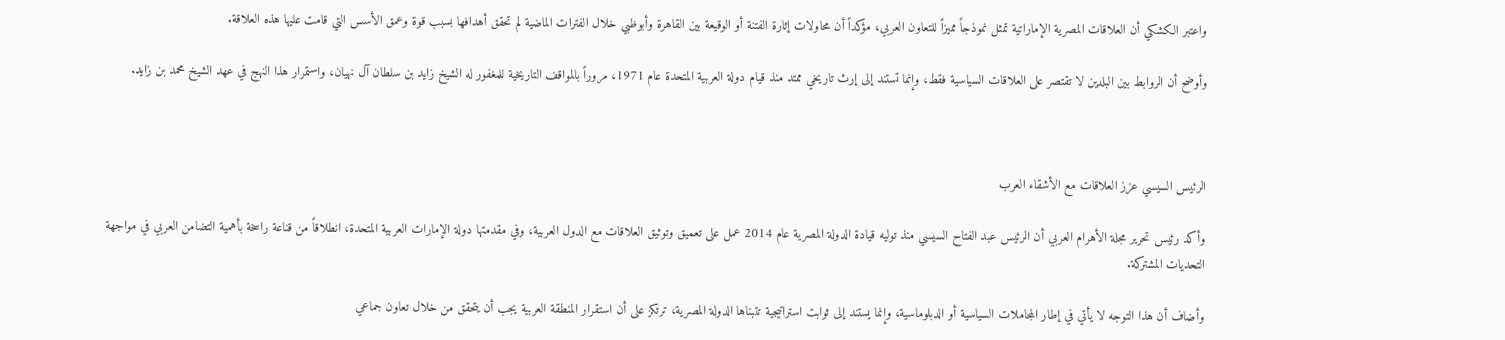واعتبر الكشكي أن العلاقات المصرية الإماراتية تمثل نموذجاً مميزاً للتعاون العربي، مؤكداً أن محاولات إثارة الفتنة أو الوقيعة بين القاهرة وأبوظبي خلال الفترات الماضية لم تحقق أهدافها بسبب قوة وعمق الأسس التي قامت عليها هذه العلاقة.

وأوضح أن الروابط بين البلدين لا تقتصر على العلاقات السياسية فقط، وإنما تستند إلى إرث تاريخي ممتد منذ قيام دولة العربية المتحدة عام 1971، مروراً بالمواقف التاريخية للمغفور له الشيخ زايد بن سلطان آل نهيان، واستمرار هذا النهج في عهد الشيخ محمد بن زايد.



الرئيس السيسي عزز العلاقات مع الأشقاء العرب

وأكد رئيس تحرير مجلة الأهرام العربي أن الرئيس عبد الفتاح السيسي منذ توليه قيادة الدولة المصرية عام 2014 عمل على تعميق وتوثيق العلاقات مع الدول العربية، وفي مقدمتها دولة الإمارات العربية المتحدة، انطلاقاً من قناعة راسخة بأهمية التضامن العربي في مواجهة التحديات المشتركة.

وأضاف أن هذا التوجه لا يأتي في إطار المجاملات السياسية أو الدبلوماسية، وإنما يستند إلى ثوابت استراتيجية تتبناها الدولة المصرية، ترتكز على أن استقرار المنطقة العربية يجب أن يتحقق من خلال تعاون جماعي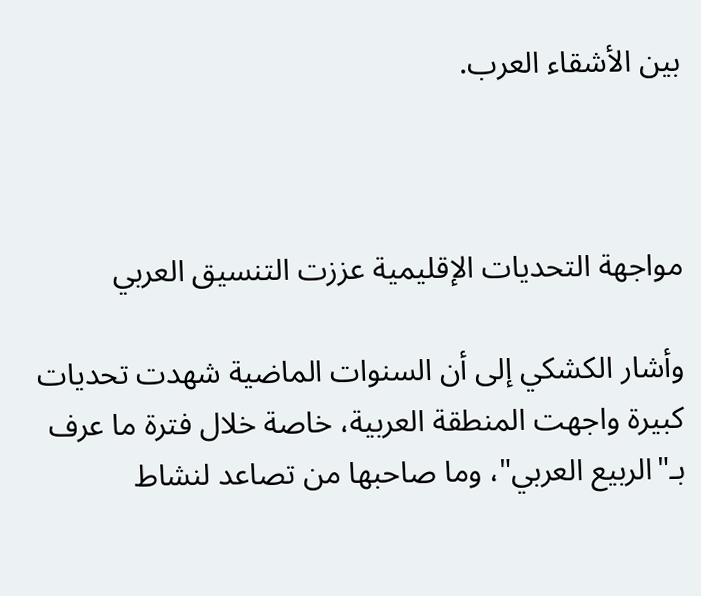بين الأشقاء العرب.



مواجهة التحديات الإقليمية عززت التنسيق العربي

وأشار الكشكي إلى أن السنوات الماضية شهدت تحديات كبيرة واجهت المنطقة العربية، خاصة خلال فترة ما عرف بـ"الربيع العربي"، وما صاحبها من تصاعد لنشاط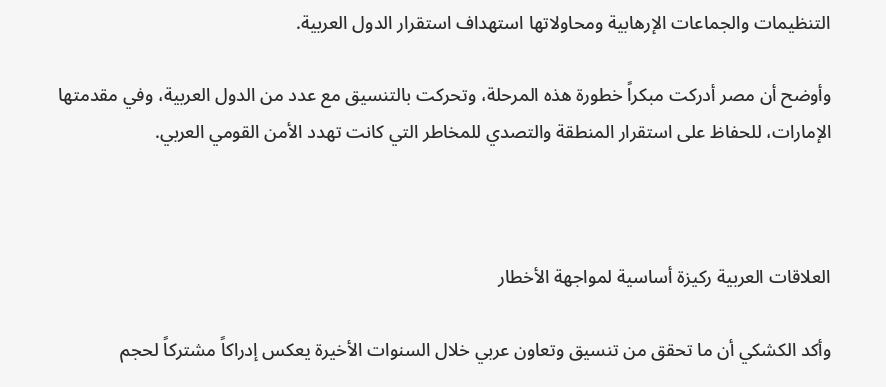التنظيمات والجماعات الإرهابية ومحاولاتها استهداف استقرار الدول العربية.

وأوضح أن مصر أدركت مبكراً خطورة هذه المرحلة، وتحركت بالتنسيق مع عدد من الدول العربية، وفي مقدمتها الإمارات، للحفاظ على استقرار المنطقة والتصدي للمخاطر التي كانت تهدد الأمن القومي العربي.



العلاقات العربية ركيزة أساسية لمواجهة الأخطار

وأكد الكشكي أن ما تحقق من تنسيق وتعاون عربي خلال السنوات الأخيرة يعكس إدراكاً مشتركاً لحجم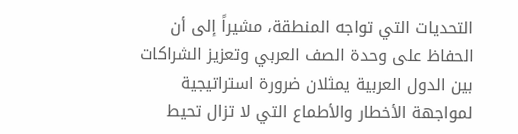التحديات التي تواجه المنطقة، مشيراً إلى أن الحفاظ على وحدة الصف العربي وتعزيز الشراكات بين الدول العربية يمثلان ضرورة استراتيجية لمواجهة الأخطار والأطماع التي لا تزال تحيط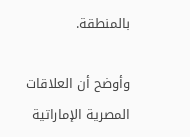بالمنطقة.

وأوضح أن العلاقات المصرية الإماراتية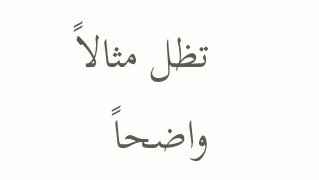تظل مثالاً واضحاً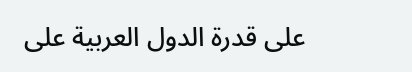على قدرة الدول العربية على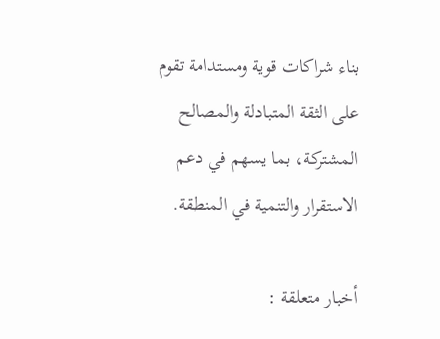بناء شراكات قوية ومستدامة تقوم على الثقة المتبادلة والمصالح المشتركة، بما يسهم في دعم الاستقرار والتنمية في المنطقة.

أخبار متعلقة :